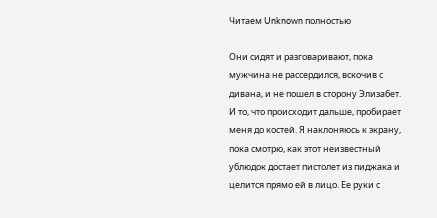Читаем Unknown полностью

Они сидят и разговаривают, пока мужчина не рассердился, вскочив с дивана, и не пошел в сторону Элизабет. И то, что происходит дальше, пробирает меня до костей. Я наклоняюсь к экрану, пока смотрю, как этот неизвестный ублюдок достает пистолет из пиджака и целится прямо ей в лицо. Ее руки с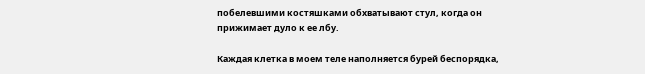побелевшими костяшками обхватывают стул, когда он прижимает дуло к ее лбу.

Каждая клетка в моем теле наполняется бурей беспорядка,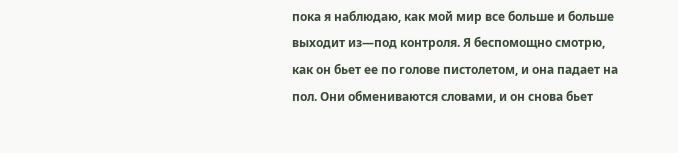пока я наблюдаю, как мой мир все больше и больше выходит из—под контроля. Я беспомощно смотрю, как он бьет ее по голове пистолетом, и она падает на пол. Они обмениваются словами, и он снова бьет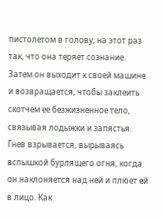пистолетом в голову, на этот раз так, что она теряет сознание. Затем он выходит к своей машине и возвращается, чтобы заклеить скотчем ее безжизненное тело, связывая лодыжки и запястья. Гнев взрывается, вырываясь вспышкой бурлящего огня, когда он наклоняется над ней и плюет ей в лицо. Как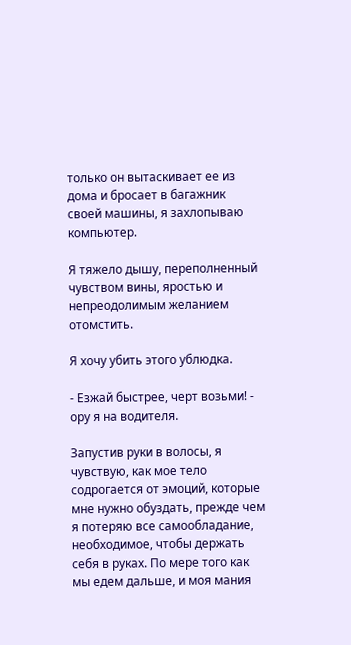только он вытаскивает ее из дома и бросает в багажник своей машины, я захлопываю компьютер.

Я тяжело дышу, переполненный чувством вины, яростью и непреодолимым желанием отомстить.

Я хочу убить этого ублюдка.

- Езжай быстрее, черт возьми! - ору я на водителя.

Запустив руки в волосы, я чувствую, как мое тело содрогается от эмоций, которые мне нужно обуздать, прежде чем я потеряю все самообладание, необходимое, чтобы держать себя в руках. По мере того как мы едем дальше, и моя мания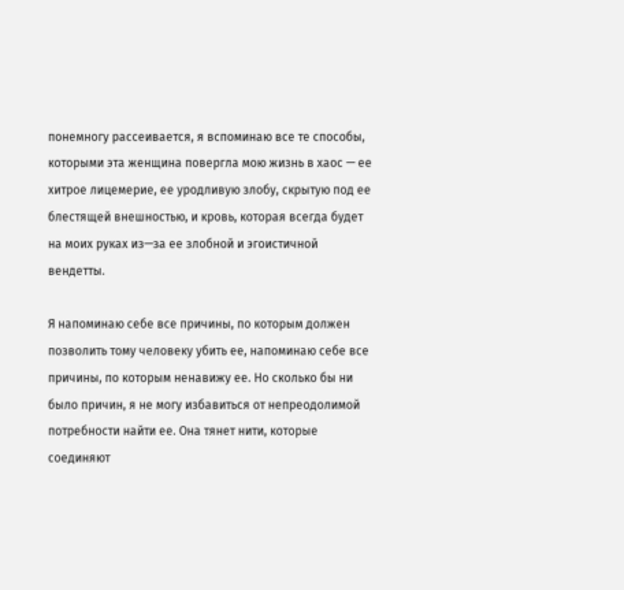понемногу рассеивается, я вспоминаю все те способы, которыми эта женщина повергла мою жизнь в хаос — ее хитрое лицемерие, ее уродливую злобу, скрытую под ее блестящей внешностью, и кровь, которая всегда будет на моих руках из—за ее злобной и эгоистичной вендетты.

Я напоминаю себе все причины, по которым должен позволить тому человеку убить ее, напоминаю себе все причины, по которым ненавижу ее. Но сколько бы ни было причин, я не могу избавиться от непреодолимой потребности найти ее. Она тянет нити, которые соединяют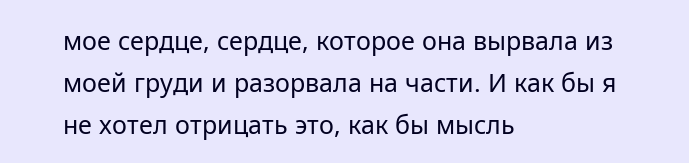мое сердце, сердце, которое она вырвала из моей груди и разорвала на части. И как бы я не хотел отрицать это, как бы мысль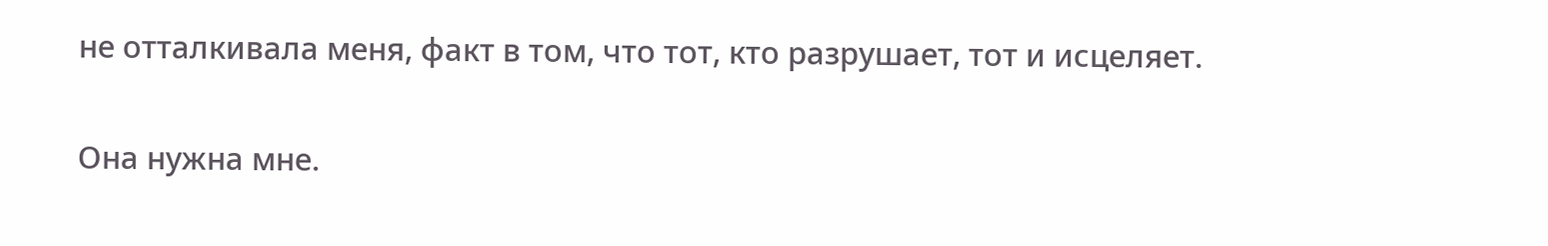не отталкивала меня, факт в том, что тот, кто разрушает, тот и исцеляет.

Она нужна мне.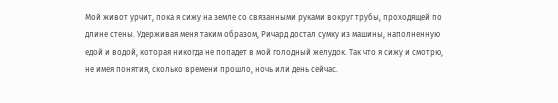Мой живот урчит, пока я сижу на земле со связанными руками вокруг трубы, проходящей по длине стены. Удерживая меня таким образом, Ричард достал сумку из машины, наполненную едой и водой, которая никогда не попадет в мой голодный желудок. Так что я сижу и смотрю, не имея понятия, сколько времени прошло, ночь или день сейчас.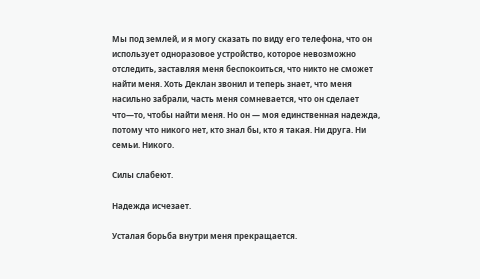Мы под землей, и я могу сказать по виду его телефона, что он использует одноразовое устройство, которое невозможно отследить, заставляя меня беспокоиться, что никто не сможет найти меня. Хоть Деклан звонил и теперь знает, что меня насильно забрали, часть меня сомневается, что он сделает что—то, чтобы найти меня. Но он — моя единственная надежда, потому что никого нет, кто знал бы, кто я такая. Ни друга. Ни семьи. Никого.

Силы слабеют.

Надежда исчезает.

Усталая борьба внутри меня прекращается.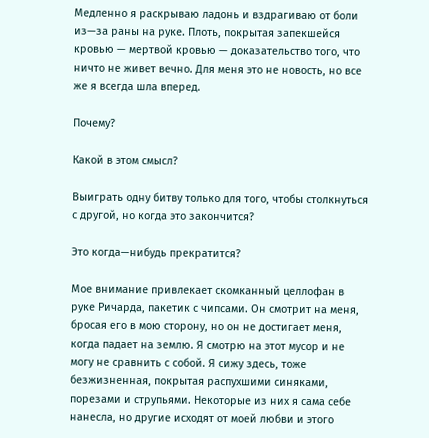Медленно я раскрываю ладонь и вздрагиваю от боли из—за раны на руке. Плоть, покрытая запекшейся кровью — мертвой кровью — доказательство того, что ничто не живет вечно. Для меня это не новость, но все же я всегда шла вперед.

Почему?

Какой в этом смысл?

Выиграть одну битву только для того, чтобы столкнуться с другой, но когда это закончится?

Это когда—нибудь прекратится?

Мое внимание привлекает скомканный целлофан в руке Ричарда, пакетик с чипсами. Он смотрит на меня, бросая его в мою сторону, но он не достигает меня, когда падает на землю. Я смотрю на этот мусор и не могу не сравнить с собой. Я сижу здесь, тоже безжизненная, покрытая распухшими синяками, порезами и струпьями. Некоторые из них я сама себе нанесла, но другие исходят от моей любви и этого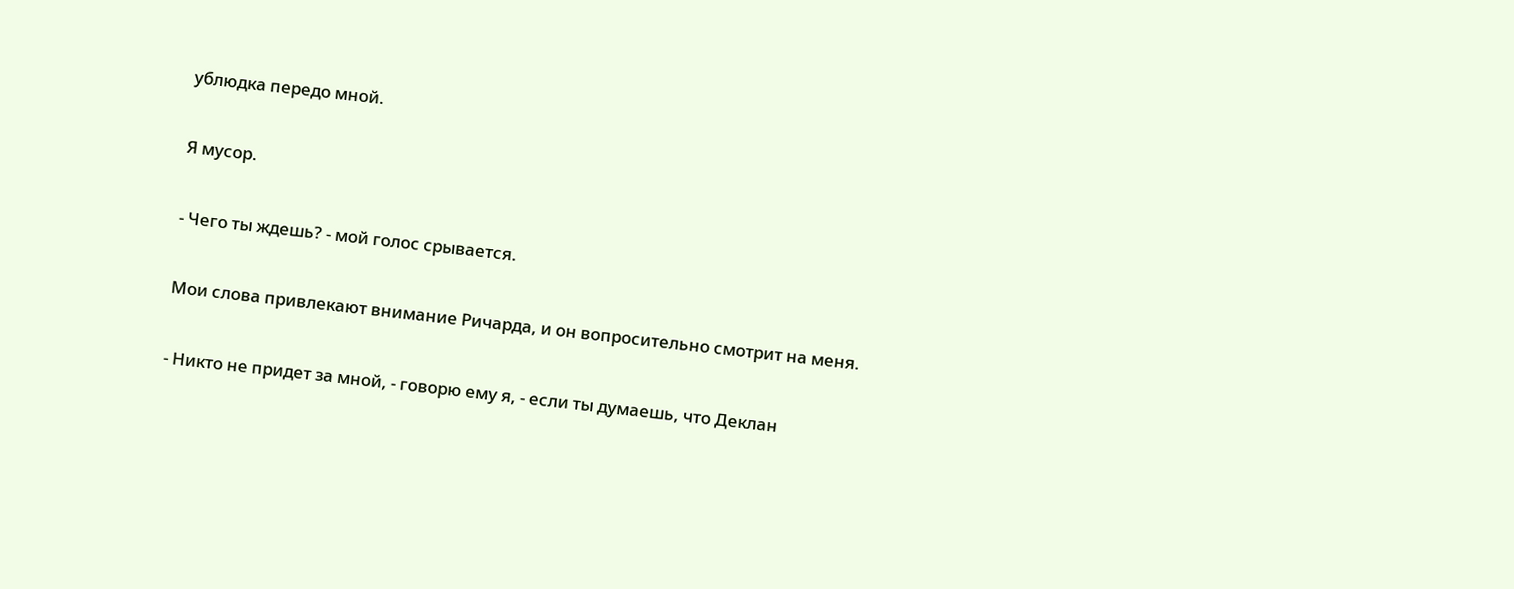ублюдка передо мной.

Я мусор.

- Чего ты ждешь? - мой голос срывается.

Мои слова привлекают внимание Ричарда, и он вопросительно смотрит на меня.

- Никто не придет за мной, - говорю ему я, - если ты думаешь, что Деклан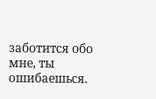заботится обо мне, ты ошибаешься.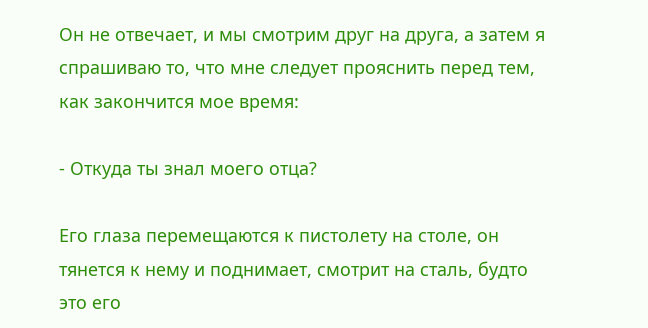Он не отвечает, и мы смотрим друг на друга, а затем я спрашиваю то, что мне следует прояснить перед тем, как закончится мое время:

- Откуда ты знал моего отца?

Его глаза перемещаются к пистолету на столе, он тянется к нему и поднимает, смотрит на сталь, будто это его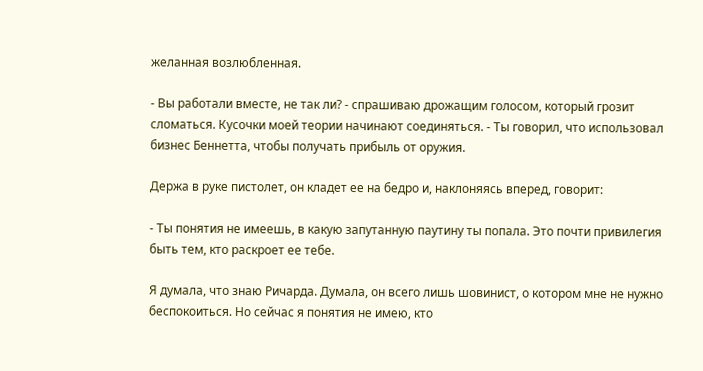желанная возлюбленная.

- Вы работали вместе, не так ли? - спрашиваю дрожащим голосом, который грозит сломаться. Кусочки моей теории начинают соединяться. - Ты говорил, что использовал бизнес Беннетта, чтобы получать прибыль от оружия.

Держа в руке пистолет, он кладет ее на бедро и, наклоняясь вперед, говорит:

- Ты понятия не имеешь, в какую запутанную паутину ты попала. Это почти привилегия быть тем, кто раскроет ее тебе.

Я думала, что знаю Ричарда. Думала, он всего лишь шовинист, о котором мне не нужно беспокоиться. Но сейчас я понятия не имею, кто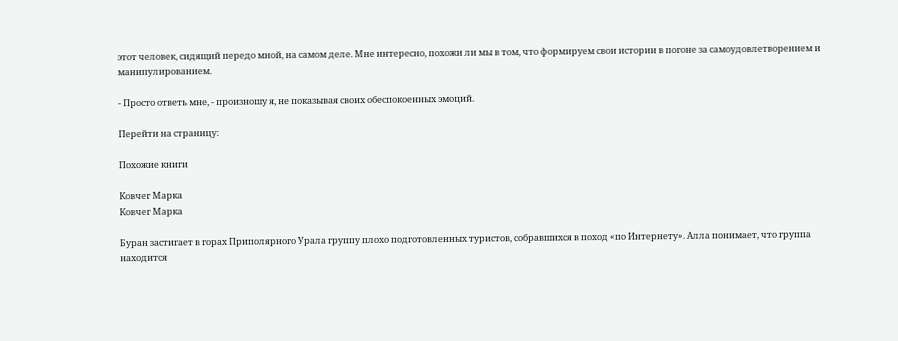этот человек, сидящий передо мной, на самом деле. Мне интересно, похожи ли мы в том, что формируем свои истории в погоне за самоудовлетворением и манипулированием.

- Просто ответь мне, - произношу я, не показывая своих обеспокоенных эмоций.

Перейти на страницу:

Похожие книги

Ковчег Марка
Ковчег Марка

Буран застигает в горах Приполярного Урала группу плохо подготовленных туристов, собравшихся в поход «по Интернету». Алла понимает, что группа находится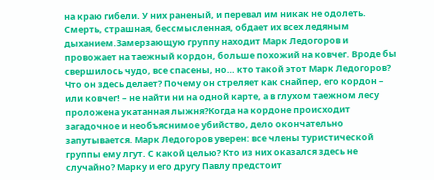на краю гибели. У них раненый, и перевал им никак не одолеть. Смерть, страшная, бессмысленная, обдает их всех ледяным дыханием.Замерзающую группу находит Марк Ледогоров и провожает на таежный кордон, больше похожий на ковчег. Вроде бы свершилось чудо, все спасены, но… кто такой этот Марк Ледогоров? Что он здесь делает? Почему он стреляет как снайпер, его кордон – или ковчег! – не найти ни на одной карте, а в глухом таежном лесу проложена укатанная лыжня?Когда на кордоне происходит загадочное и необъяснимое убийство, дело окончательно запутывается. Марк Ледогоров уверен: все члены туристической группы ему лгут. С какой целью? Кто из них оказался здесь не случайно? Марку и его другу Павлу предстоит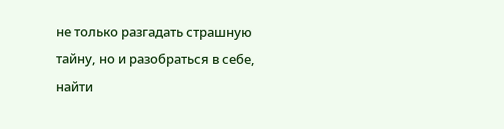не только разгадать страшную тайну, но и разобраться в себе, найти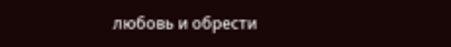любовь и обрести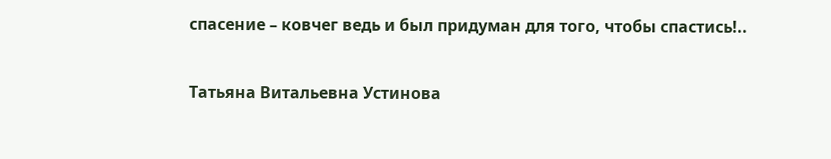спасение – ковчег ведь и был придуман для того, чтобы спастись!..

Татьяна Витальевна Устинова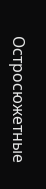Остросюжетные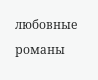любовные романы